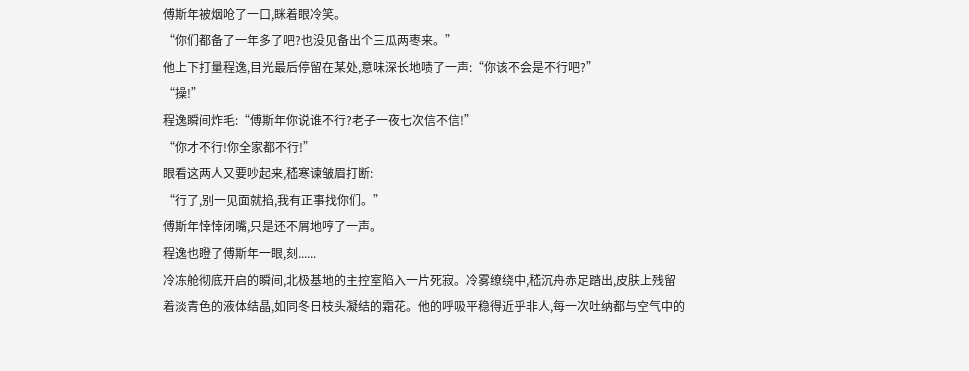傅斯年被烟呛了一口,眯着眼冷笑。
“你们都备了一年多了吧?也没见备出个三瓜两枣来。”
他上下打量程逸,目光最后停留在某处,意味深长地啧了一声:“你该不会是不行吧?”
“操!”
程逸瞬间炸毛:“傅斯年你说谁不行?老子一夜七次信不信!”
“你才不行!你全家都不行!”
眼看这两人又要吵起来,嵇寒谏皱眉打断:
“行了,别一见面就掐,我有正事找你们。”
傅斯年悻悻闭嘴,只是还不屑地哼了一声。
程逸也瞪了傅斯年一眼,刻......
冷冻舱彻底开启的瞬间,北极基地的主控室陷入一片死寂。冷雾缭绕中,嵇沉舟赤足踏出,皮肤上残留着淡青色的液体结晶,如同冬日枝头凝结的霜花。他的呼吸平稳得近乎非人,每一次吐纳都与空气中的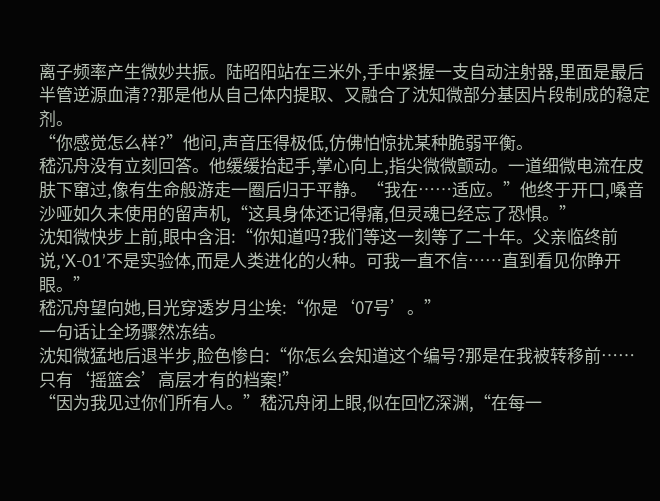离子频率产生微妙共振。陆昭阳站在三米外,手中紧握一支自动注射器,里面是最后半管逆源血清??那是他从自己体内提取、又融合了沈知微部分基因片段制成的稳定剂。
“你感觉怎么样?”他问,声音压得极低,仿佛怕惊扰某种脆弱平衡。
嵇沉舟没有立刻回答。他缓缓抬起手,掌心向上,指尖微微颤动。一道细微电流在皮肤下窜过,像有生命般游走一圈后归于平静。“我在……适应。”他终于开口,嗓音沙哑如久未使用的留声机,“这具身体还记得痛,但灵魂已经忘了恐惧。”
沈知微快步上前,眼中含泪:“你知道吗?我们等这一刻等了二十年。父亲临终前说,‘X-01’不是实验体,而是人类进化的火种。可我一直不信……直到看见你睁开眼。”
嵇沉舟望向她,目光穿透岁月尘埃:“你是‘07号’。”
一句话让全场骤然冻结。
沈知微猛地后退半步,脸色惨白:“你怎么会知道这个编号?那是在我被转移前……只有‘摇篮会’高层才有的档案!”
“因为我见过你们所有人。”嵇沉舟闭上眼,似在回忆深渊,“在每一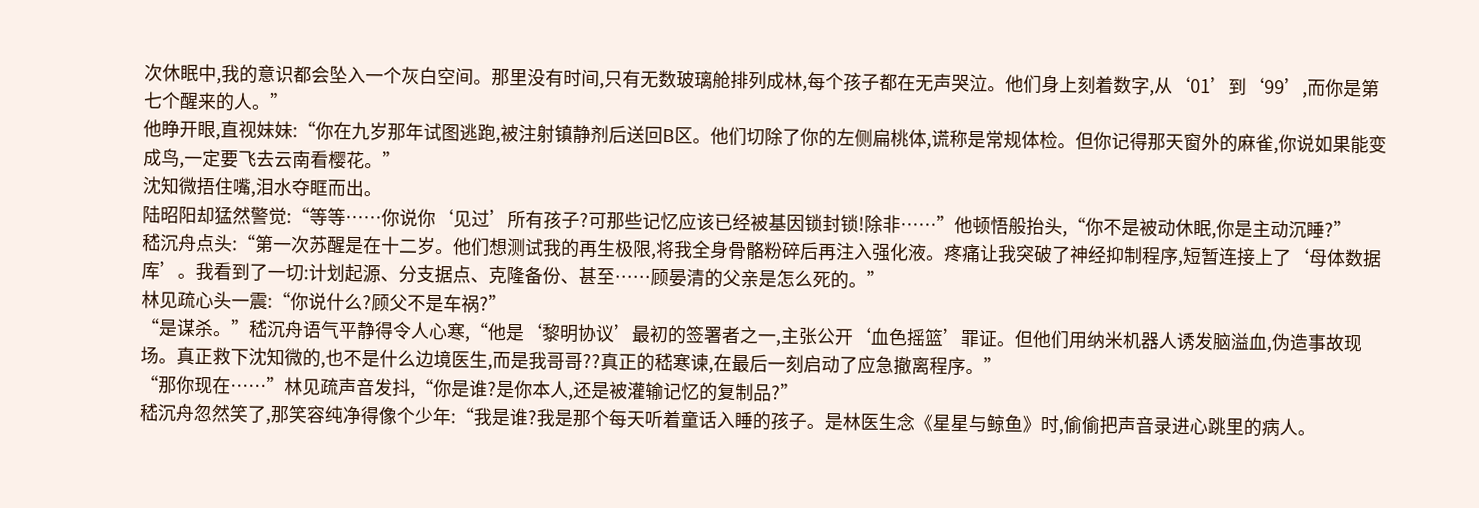次休眠中,我的意识都会坠入一个灰白空间。那里没有时间,只有无数玻璃舱排列成林,每个孩子都在无声哭泣。他们身上刻着数字,从‘01’到‘99’,而你是第七个醒来的人。”
他睁开眼,直视妹妹:“你在九岁那年试图逃跑,被注射镇静剂后送回B区。他们切除了你的左侧扁桃体,谎称是常规体检。但你记得那天窗外的麻雀,你说如果能变成鸟,一定要飞去云南看樱花。”
沈知微捂住嘴,泪水夺眶而出。
陆昭阳却猛然警觉:“等等……你说你‘见过’所有孩子?可那些记忆应该已经被基因锁封锁!除非……”他顿悟般抬头,“你不是被动休眠,你是主动沉睡?”
嵇沉舟点头:“第一次苏醒是在十二岁。他们想测试我的再生极限,将我全身骨骼粉碎后再注入强化液。疼痛让我突破了神经抑制程序,短暂连接上了‘母体数据库’。我看到了一切:计划起源、分支据点、克隆备份、甚至……顾晏清的父亲是怎么死的。”
林见疏心头一震:“你说什么?顾父不是车祸?”
“是谋杀。”嵇沉舟语气平静得令人心寒,“他是‘黎明协议’最初的签署者之一,主张公开‘血色摇篮’罪证。但他们用纳米机器人诱发脑溢血,伪造事故现场。真正救下沈知微的,也不是什么边境医生,而是我哥哥??真正的嵇寒谏,在最后一刻启动了应急撤离程序。”
“那你现在……”林见疏声音发抖,“你是谁?是你本人,还是被灌输记忆的复制品?”
嵇沉舟忽然笑了,那笑容纯净得像个少年:“我是谁?我是那个每天听着童话入睡的孩子。是林医生念《星星与鲸鱼》时,偷偷把声音录进心跳里的病人。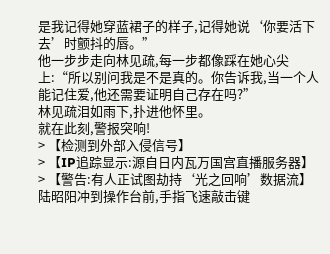是我记得她穿蓝裙子的样子,记得她说‘你要活下去’时颤抖的唇。”
他一步步走向林见疏,每一步都像踩在她心尖上:“所以别问我是不是真的。你告诉我,当一个人能记住爱,他还需要证明自己存在吗?”
林见疏泪如雨下,扑进他怀里。
就在此刻,警报突响!
> 【检测到外部入侵信号】
> 【IP追踪显示:源自日内瓦万国宫直播服务器】
> 【警告:有人正试图劫持‘光之回响’数据流】
陆昭阳冲到操作台前,手指飞速敲击键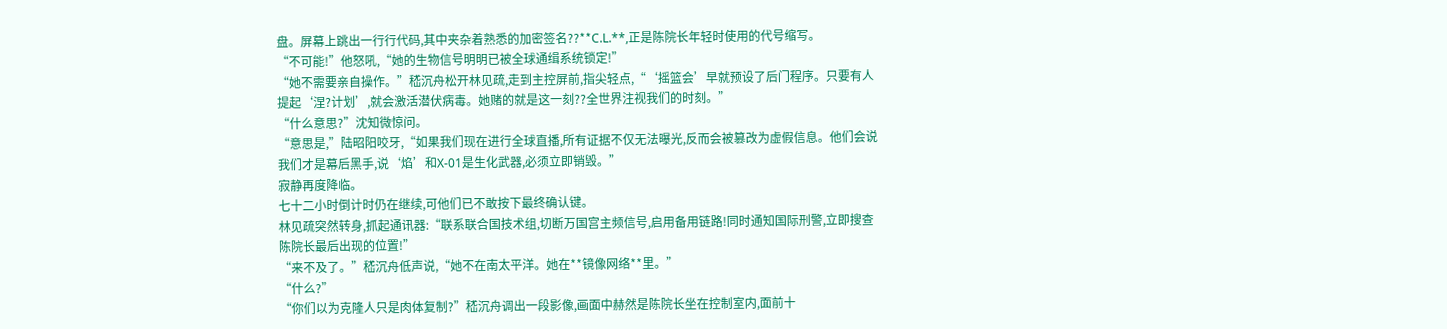盘。屏幕上跳出一行行代码,其中夹杂着熟悉的加密签名??**C.L.**,正是陈院长年轻时使用的代号缩写。
“不可能!”他怒吼,“她的生物信号明明已被全球通缉系统锁定!”
“她不需要亲自操作。”嵇沉舟松开林见疏,走到主控屏前,指尖轻点,“‘摇篮会’早就预设了后门程序。只要有人提起‘涅?计划’,就会激活潜伏病毒。她赌的就是这一刻??全世界注视我们的时刻。”
“什么意思?”沈知微惊问。
“意思是,”陆昭阳咬牙,“如果我们现在进行全球直播,所有证据不仅无法曝光,反而会被篡改为虚假信息。他们会说我们才是幕后黑手,说‘焰’和X-01是生化武器,必须立即销毁。”
寂静再度降临。
七十二小时倒计时仍在继续,可他们已不敢按下最终确认键。
林见疏突然转身,抓起通讯器:“联系联合国技术组,切断万国宫主频信号,启用备用链路!同时通知国际刑警,立即搜查陈院长最后出现的位置!”
“来不及了。”嵇沉舟低声说,“她不在南太平洋。她在**镜像网络**里。”
“什么?”
“你们以为克隆人只是肉体复制?”嵇沉舟调出一段影像,画面中赫然是陈院长坐在控制室内,面前十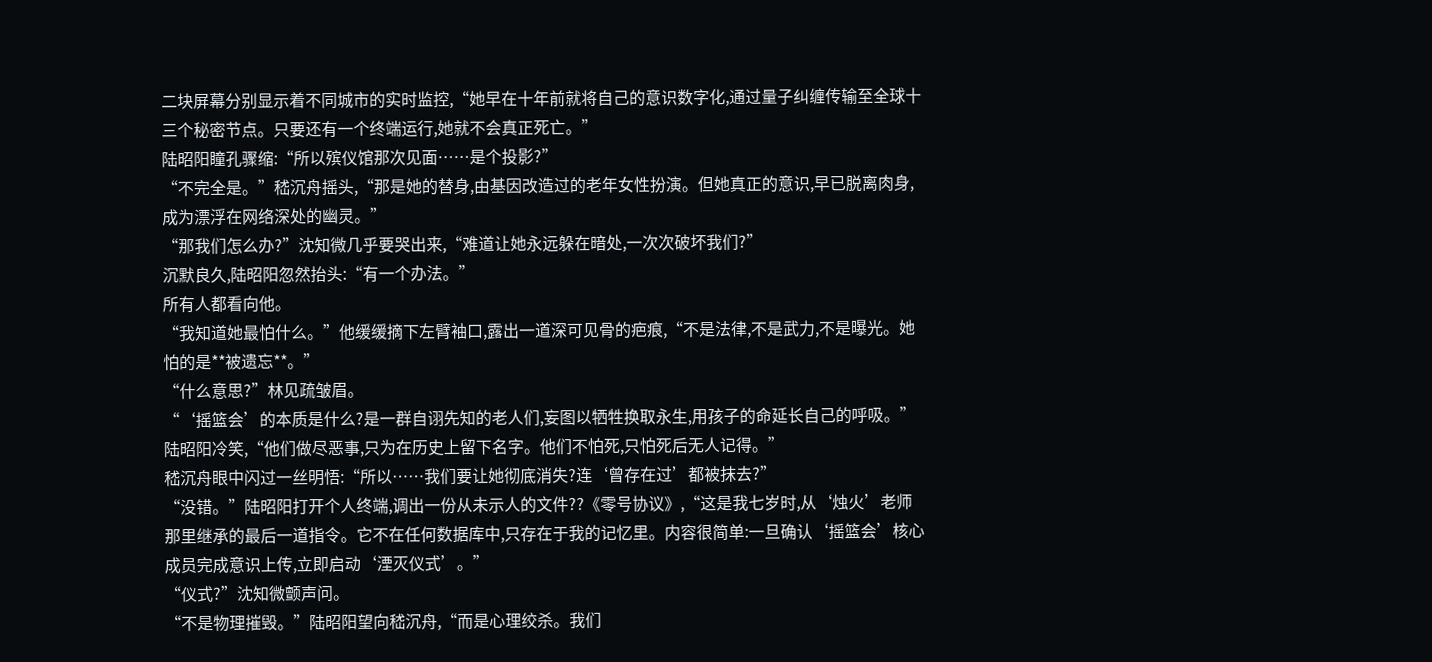二块屏幕分别显示着不同城市的实时监控,“她早在十年前就将自己的意识数字化,通过量子纠缠传输至全球十三个秘密节点。只要还有一个终端运行,她就不会真正死亡。”
陆昭阳瞳孔骤缩:“所以殡仪馆那次见面……是个投影?”
“不完全是。”嵇沉舟摇头,“那是她的替身,由基因改造过的老年女性扮演。但她真正的意识,早已脱离肉身,成为漂浮在网络深处的幽灵。”
“那我们怎么办?”沈知微几乎要哭出来,“难道让她永远躲在暗处,一次次破坏我们?”
沉默良久,陆昭阳忽然抬头:“有一个办法。”
所有人都看向他。
“我知道她最怕什么。”他缓缓摘下左臂袖口,露出一道深可见骨的疤痕,“不是法律,不是武力,不是曝光。她怕的是**被遗忘**。”
“什么意思?”林见疏皱眉。
“‘摇篮会’的本质是什么?是一群自诩先知的老人们,妄图以牺牲换取永生,用孩子的命延长自己的呼吸。”陆昭阳冷笑,“他们做尽恶事,只为在历史上留下名字。他们不怕死,只怕死后无人记得。”
嵇沉舟眼中闪过一丝明悟:“所以……我们要让她彻底消失?连‘曾存在过’都被抹去?”
“没错。”陆昭阳打开个人终端,调出一份从未示人的文件??《零号协议》,“这是我七岁时,从‘烛火’老师那里继承的最后一道指令。它不在任何数据库中,只存在于我的记忆里。内容很简单:一旦确认‘摇篮会’核心成员完成意识上传,立即启动‘湮灭仪式’。”
“仪式?”沈知微颤声问。
“不是物理摧毁。”陆昭阳望向嵇沉舟,“而是心理绞杀。我们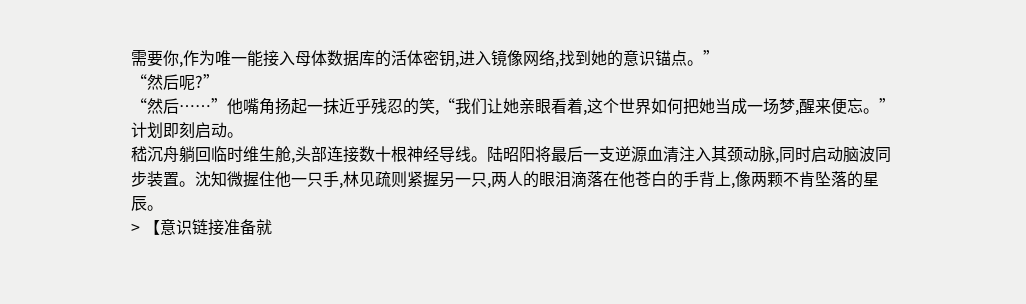需要你,作为唯一能接入母体数据库的活体密钥,进入镜像网络,找到她的意识锚点。”
“然后呢?”
“然后……”他嘴角扬起一抹近乎残忍的笑,“我们让她亲眼看着,这个世界如何把她当成一场梦,醒来便忘。”
计划即刻启动。
嵇沉舟躺回临时维生舱,头部连接数十根神经导线。陆昭阳将最后一支逆源血清注入其颈动脉,同时启动脑波同步装置。沈知微握住他一只手,林见疏则紧握另一只,两人的眼泪滴落在他苍白的手背上,像两颗不肯坠落的星辰。
> 【意识链接准备就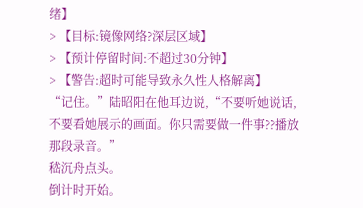绪】
> 【目标:镜像网络?深层区域】
> 【预计停留时间:不超过30分钟】
> 【警告:超时可能导致永久性人格解离】
“记住。”陆昭阳在他耳边说,“不要听她说话,不要看她展示的画面。你只需要做一件事??播放那段录音。”
嵇沉舟点头。
倒计时开始。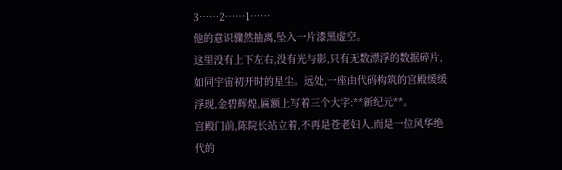3……2……1……
他的意识骤然抽离,坠入一片漆黑虚空。
这里没有上下左右,没有光与影,只有无数漂浮的数据碎片,如同宇宙初开时的星尘。远处,一座由代码构筑的宫殿缓缓浮现,金碧辉煌,匾额上写着三个大字:**新纪元**。
宫殿门前,陈院长站立着,不再是苍老妇人,而是一位风华绝代的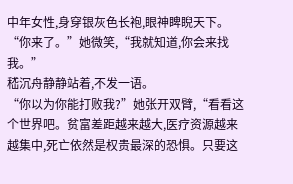中年女性,身穿银灰色长袍,眼神睥睨天下。
“你来了。”她微笑,“我就知道,你会来找我。”
嵇沉舟静静站着,不发一语。
“你以为你能打败我?”她张开双臂,“看看这个世界吧。贫富差距越来越大,医疗资源越来越集中,死亡依然是权贵最深的恐惧。只要这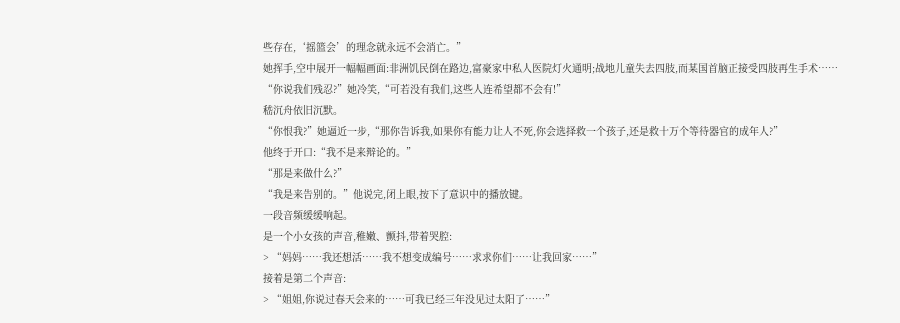些存在,‘摇篮会’的理念就永远不会消亡。”
她挥手,空中展开一幅幅画面:非洲饥民倒在路边,富豪家中私人医院灯火通明;战地儿童失去四肢,而某国首脑正接受四肢再生手术……
“你说我们残忍?”她冷笑,“可若没有我们,这些人连希望都不会有!”
嵇沉舟依旧沉默。
“你恨我?”她逼近一步,“那你告诉我,如果你有能力让人不死,你会选择救一个孩子,还是救十万个等待器官的成年人?”
他终于开口:“我不是来辩论的。”
“那是来做什么?”
“我是来告别的。”他说完,闭上眼,按下了意识中的播放键。
一段音频缓缓响起。
是一个小女孩的声音,稚嫩、颤抖,带着哭腔:
> “妈妈……我还想活……我不想变成编号……求求你们……让我回家……”
接着是第二个声音:
> “姐姐,你说过春天会来的……可我已经三年没见过太阳了……”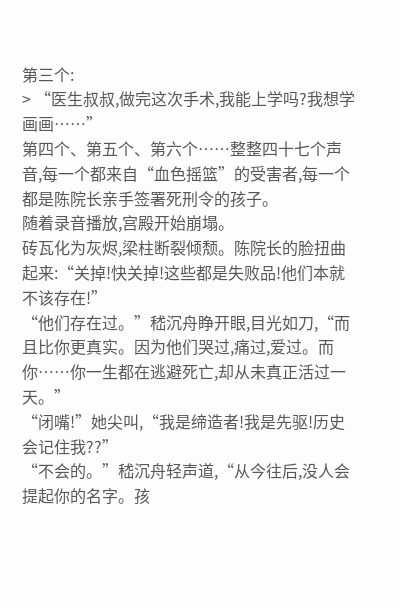第三个:
> “医生叔叔,做完这次手术,我能上学吗?我想学画画……”
第四个、第五个、第六个……整整四十七个声音,每一个都来自“血色摇篮”的受害者,每一个都是陈院长亲手签署死刑令的孩子。
随着录音播放,宫殿开始崩塌。
砖瓦化为灰烬,梁柱断裂倾颓。陈院长的脸扭曲起来:“关掉!快关掉!这些都是失败品!他们本就不该存在!”
“他们存在过。”嵇沉舟睁开眼,目光如刀,“而且比你更真实。因为他们哭过,痛过,爱过。而你……你一生都在逃避死亡,却从未真正活过一天。”
“闭嘴!”她尖叫,“我是缔造者!我是先驱!历史会记住我??”
“不会的。”嵇沉舟轻声道,“从今往后,没人会提起你的名字。孩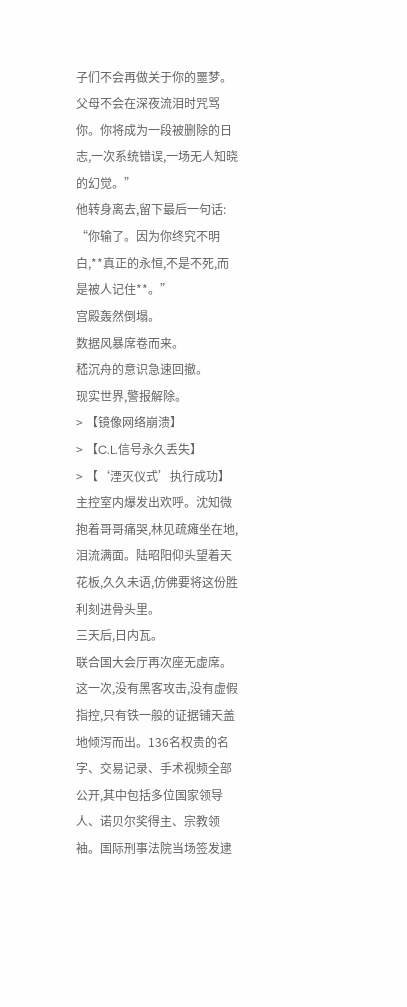子们不会再做关于你的噩梦。父母不会在深夜流泪时咒骂你。你将成为一段被删除的日志,一次系统错误,一场无人知晓的幻觉。”
他转身离去,留下最后一句话:
“你输了。因为你终究不明白,**真正的永恒,不是不死,而是被人记住**。”
宫殿轰然倒塌。
数据风暴席卷而来。
嵇沉舟的意识急速回撤。
现实世界,警报解除。
> 【镜像网络崩溃】
> 【C.L.信号永久丢失】
> 【‘湮灭仪式’执行成功】
主控室内爆发出欢呼。沈知微抱着哥哥痛哭,林见疏瘫坐在地,泪流满面。陆昭阳仰头望着天花板,久久未语,仿佛要将这份胜利刻进骨头里。
三天后,日内瓦。
联合国大会厅再次座无虚席。
这一次,没有黑客攻击,没有虚假指控,只有铁一般的证据铺天盖地倾泻而出。136名权贵的名字、交易记录、手术视频全部公开,其中包括多位国家领导人、诺贝尔奖得主、宗教领袖。国际刑事法院当场签发逮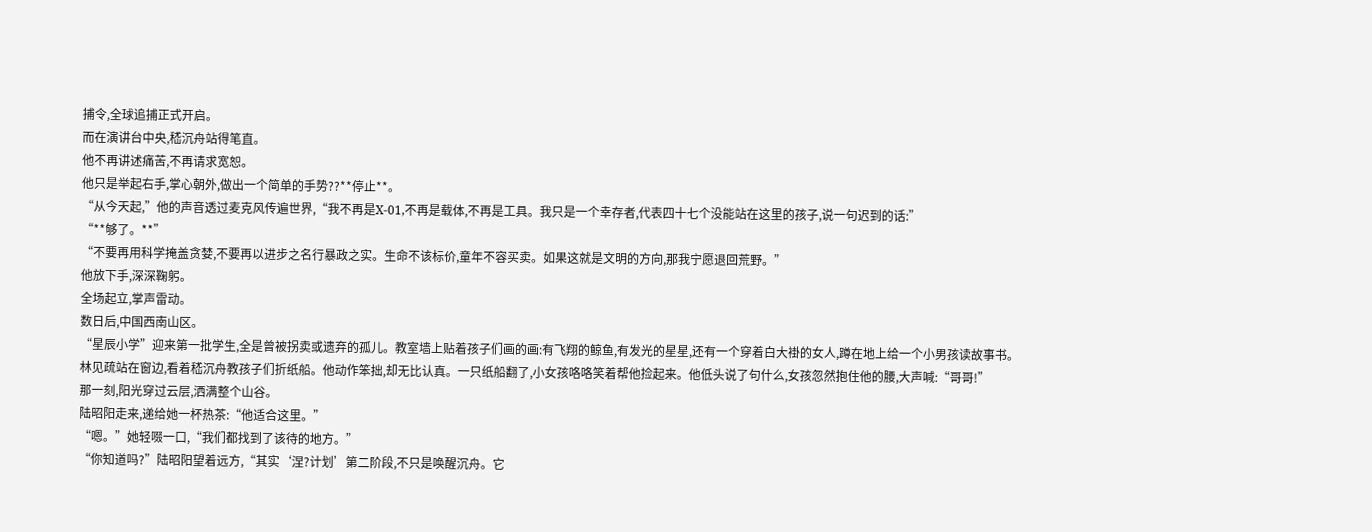捕令,全球追捕正式开启。
而在演讲台中央,嵇沉舟站得笔直。
他不再讲述痛苦,不再请求宽恕。
他只是举起右手,掌心朝外,做出一个简单的手势??**停止**。
“从今天起,”他的声音透过麦克风传遍世界,“我不再是X-01,不再是载体,不再是工具。我只是一个幸存者,代表四十七个没能站在这里的孩子,说一句迟到的话:”
“**够了。**”
“不要再用科学掩盖贪婪,不要再以进步之名行暴政之实。生命不该标价,童年不容买卖。如果这就是文明的方向,那我宁愿退回荒野。”
他放下手,深深鞠躬。
全场起立,掌声雷动。
数日后,中国西南山区。
“星辰小学”迎来第一批学生,全是曾被拐卖或遗弃的孤儿。教室墙上贴着孩子们画的画:有飞翔的鲸鱼,有发光的星星,还有一个穿着白大褂的女人,蹲在地上给一个小男孩读故事书。
林见疏站在窗边,看着嵇沉舟教孩子们折纸船。他动作笨拙,却无比认真。一只纸船翻了,小女孩咯咯笑着帮他捡起来。他低头说了句什么,女孩忽然抱住他的腰,大声喊:“哥哥!”
那一刻,阳光穿过云层,洒满整个山谷。
陆昭阳走来,递给她一杯热茶:“他适合这里。”
“嗯。”她轻啜一口,“我们都找到了该待的地方。”
“你知道吗?”陆昭阳望着远方,“其实‘涅?计划’第二阶段,不只是唤醒沉舟。它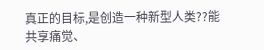真正的目标,是创造一种新型人类??能共享痛觉、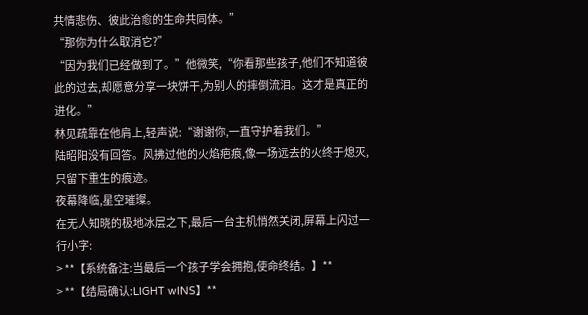共情悲伤、彼此治愈的生命共同体。”
“那你为什么取消它?”
“因为我们已经做到了。”他微笑,“你看那些孩子,他们不知道彼此的过去,却愿意分享一块饼干,为别人的摔倒流泪。这才是真正的进化。”
林见疏靠在他肩上,轻声说:“谢谢你,一直守护着我们。”
陆昭阳没有回答。风拂过他的火焰疤痕,像一场远去的火终于熄灭,只留下重生的痕迹。
夜幕降临,星空璀璨。
在无人知晓的极地冰层之下,最后一台主机悄然关闭,屏幕上闪过一行小字:
> **【系统备注:当最后一个孩子学会拥抱,使命终结。】**
> **【结局确认:LIGHT wINS】**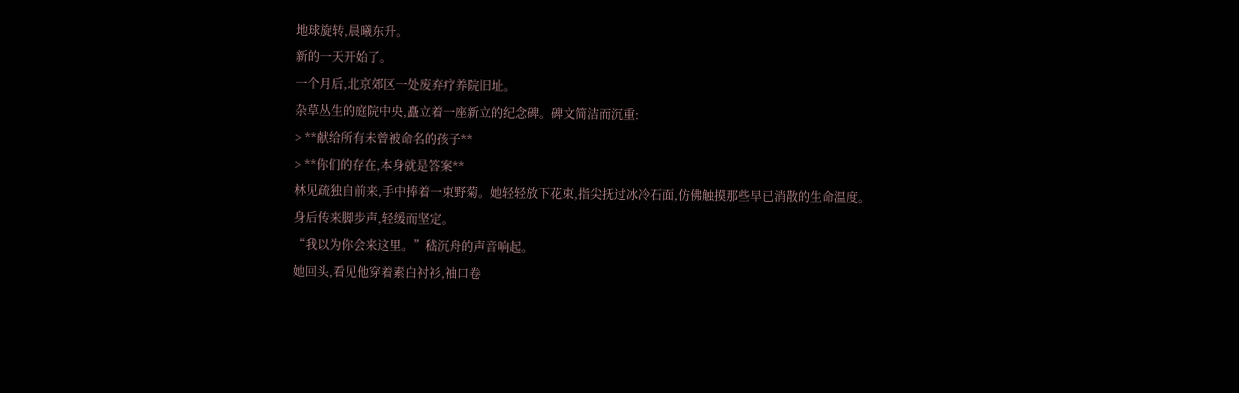地球旋转,晨曦东升。
新的一天开始了。
一个月后,北京郊区一处废弃疗养院旧址。
杂草丛生的庭院中央,矗立着一座新立的纪念碑。碑文简洁而沉重:
> **献给所有未曾被命名的孩子**
> **你们的存在,本身就是答案**
林见疏独自前来,手中捧着一束野菊。她轻轻放下花束,指尖抚过冰冷石面,仿佛触摸那些早已消散的生命温度。
身后传来脚步声,轻缓而坚定。
“我以为你会来这里。”嵇沉舟的声音响起。
她回头,看见他穿着素白衬衫,袖口卷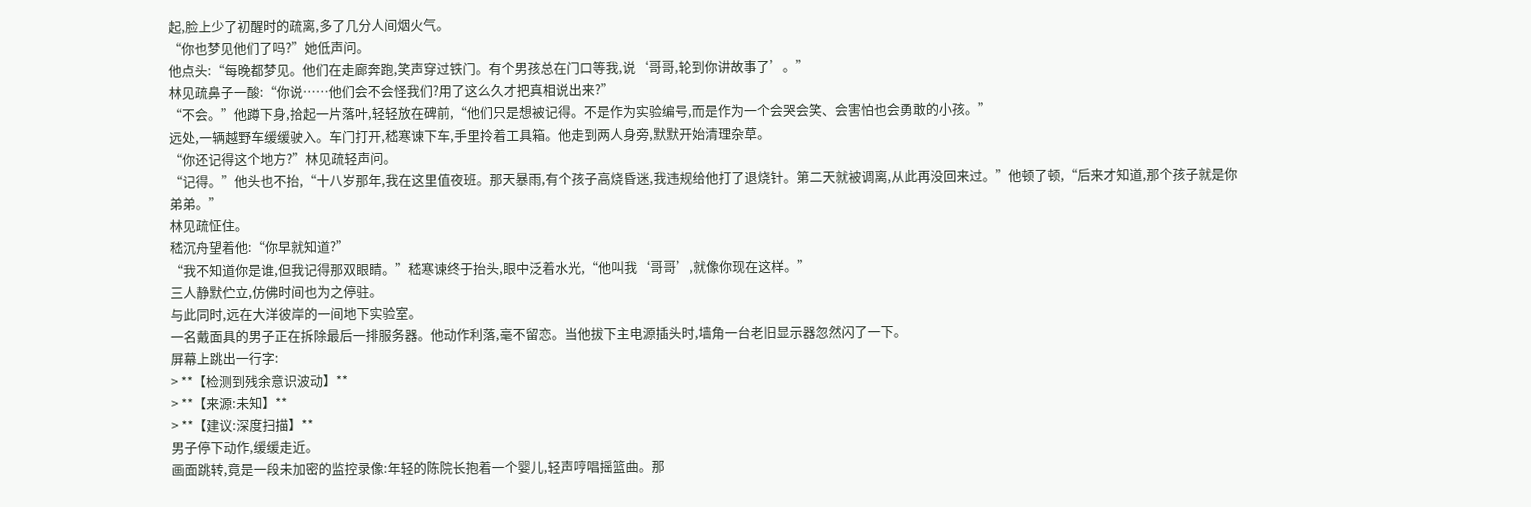起,脸上少了初醒时的疏离,多了几分人间烟火气。
“你也梦见他们了吗?”她低声问。
他点头:“每晚都梦见。他们在走廊奔跑,笑声穿过铁门。有个男孩总在门口等我,说‘哥哥,轮到你讲故事了’。”
林见疏鼻子一酸:“你说……他们会不会怪我们?用了这么久才把真相说出来?”
“不会。”他蹲下身,拾起一片落叶,轻轻放在碑前,“他们只是想被记得。不是作为实验编号,而是作为一个会哭会笑、会害怕也会勇敢的小孩。”
远处,一辆越野车缓缓驶入。车门打开,嵇寒谏下车,手里拎着工具箱。他走到两人身旁,默默开始清理杂草。
“你还记得这个地方?”林见疏轻声问。
“记得。”他头也不抬,“十八岁那年,我在这里值夜班。那天暴雨,有个孩子高烧昏迷,我违规给他打了退烧针。第二天就被调离,从此再没回来过。”他顿了顿,“后来才知道,那个孩子就是你弟弟。”
林见疏怔住。
嵇沉舟望着他:“你早就知道?”
“我不知道你是谁,但我记得那双眼睛。”嵇寒谏终于抬头,眼中泛着水光,“他叫我‘哥哥’,就像你现在这样。”
三人静默伫立,仿佛时间也为之停驻。
与此同时,远在大洋彼岸的一间地下实验室。
一名戴面具的男子正在拆除最后一排服务器。他动作利落,毫不留恋。当他拔下主电源插头时,墙角一台老旧显示器忽然闪了一下。
屏幕上跳出一行字:
> **【检测到残余意识波动】**
> **【来源:未知】**
> **【建议:深度扫描】**
男子停下动作,缓缓走近。
画面跳转,竟是一段未加密的监控录像:年轻的陈院长抱着一个婴儿,轻声哼唱摇篮曲。那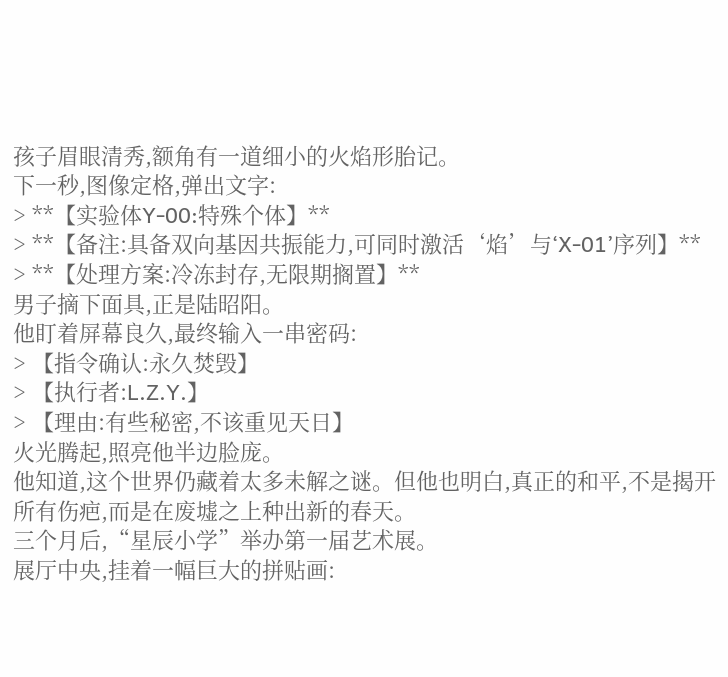孩子眉眼清秀,额角有一道细小的火焰形胎记。
下一秒,图像定格,弹出文字:
> **【实验体Y-00:特殊个体】**
> **【备注:具备双向基因共振能力,可同时激活‘焰’与‘X-01’序列】**
> **【处理方案:冷冻封存,无限期搁置】**
男子摘下面具,正是陆昭阳。
他盯着屏幕良久,最终输入一串密码:
> 【指令确认:永久焚毁】
> 【执行者:L.Z.Y.】
> 【理由:有些秘密,不该重见天日】
火光腾起,照亮他半边脸庞。
他知道,这个世界仍藏着太多未解之谜。但他也明白,真正的和平,不是揭开所有伤疤,而是在废墟之上种出新的春天。
三个月后,“星辰小学”举办第一届艺术展。
展厅中央,挂着一幅巨大的拼贴画: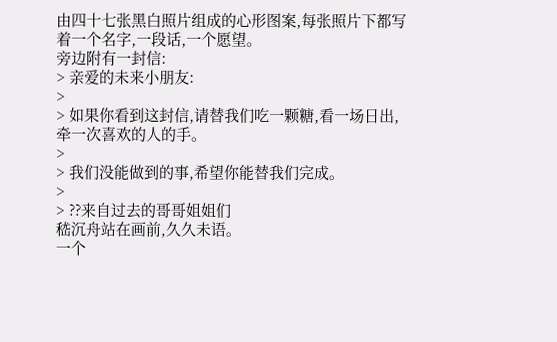由四十七张黑白照片组成的心形图案,每张照片下都写着一个名字,一段话,一个愿望。
旁边附有一封信:
> 亲爱的未来小朋友:
>
> 如果你看到这封信,请替我们吃一颗糖,看一场日出,牵一次喜欢的人的手。
>
> 我们没能做到的事,希望你能替我们完成。
>
> ??来自过去的哥哥姐姐们
嵇沉舟站在画前,久久未语。
一个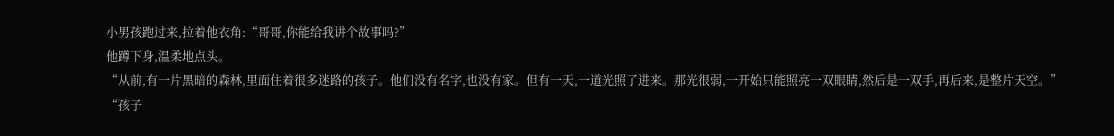小男孩跑过来,拉着他衣角:“哥哥,你能给我讲个故事吗?”
他蹲下身,温柔地点头。
“从前,有一片黑暗的森林,里面住着很多迷路的孩子。他们没有名字,也没有家。但有一天,一道光照了进来。那光很弱,一开始只能照亮一双眼睛,然后是一双手,再后来,是整片天空。”
“孩子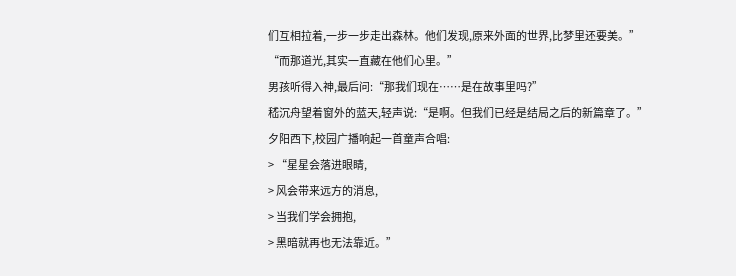们互相拉着,一步一步走出森林。他们发现,原来外面的世界,比梦里还要美。”
“而那道光,其实一直藏在他们心里。”
男孩听得入神,最后问:“那我们现在……是在故事里吗?”
嵇沉舟望着窗外的蓝天,轻声说:“是啊。但我们已经是结局之后的新篇章了。”
夕阳西下,校园广播响起一首童声合唱:
> “星星会落进眼睛,
> 风会带来远方的消息,
> 当我们学会拥抱,
> 黑暗就再也无法靠近。”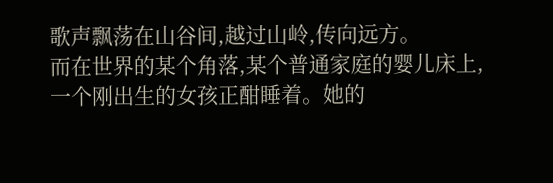歌声飘荡在山谷间,越过山岭,传向远方。
而在世界的某个角落,某个普通家庭的婴儿床上,一个刚出生的女孩正酣睡着。她的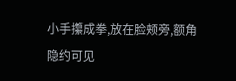小手攥成拳,放在脸颊旁,额角隐约可见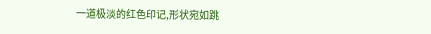一道极淡的红色印记,形状宛如跳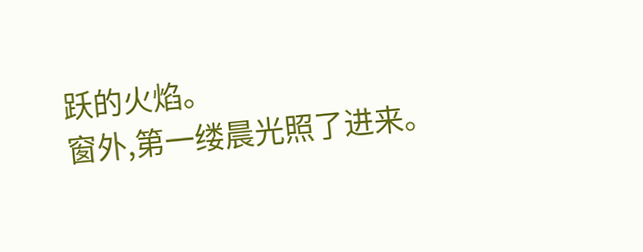跃的火焰。
窗外,第一缕晨光照了进来。